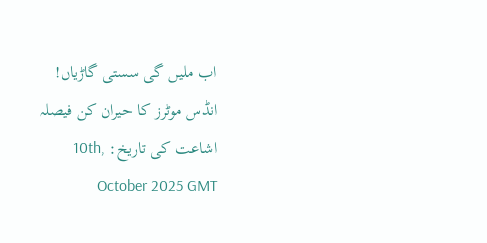اب ملیں گی سستی گاڑیاں! انڈس موٹرز کا حیران کن فیصلہ
اشاعت کی تاریخ: 10th, October 2025 GMT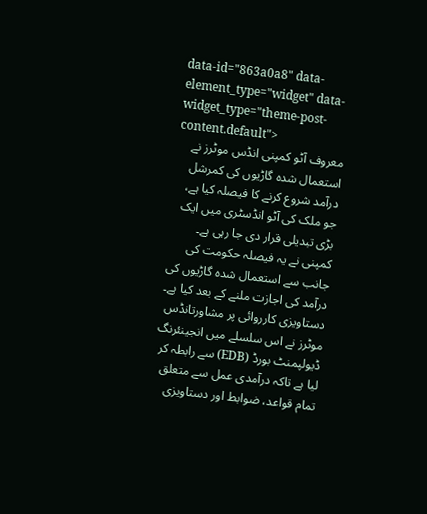data-id="863a0a8" data-element_type="widget" data-widget_type="theme-post-content.default">
معروف آٹو کمپنی انڈس موٹرز نے استعمال شدہ گاڑیوں کی کمرشل درآمد شروع کرنے کا فیصلہ کیا ہے، جو ملک کی آٹو انڈسٹری میں ایک بڑی تبدیلی قرار دی جا رہی ہے۔ کمپنی نے یہ فیصلہ حکومت کی جانب سے استعمال شدہ گاڑیوں کی درآمد کی اجازت ملنے کے بعد کیا ہے۔
دستاویزی کارروائی پر مشاورتانڈس موٹرز نے اس سلسلے میں انجینئرنگ ڈیولپمنٹ بورڈ (EDB) سے رابطہ کر لیا ہے تاکہ درآمدی عمل سے متعلق تمام قواعد، ضوابط اور دستاویزی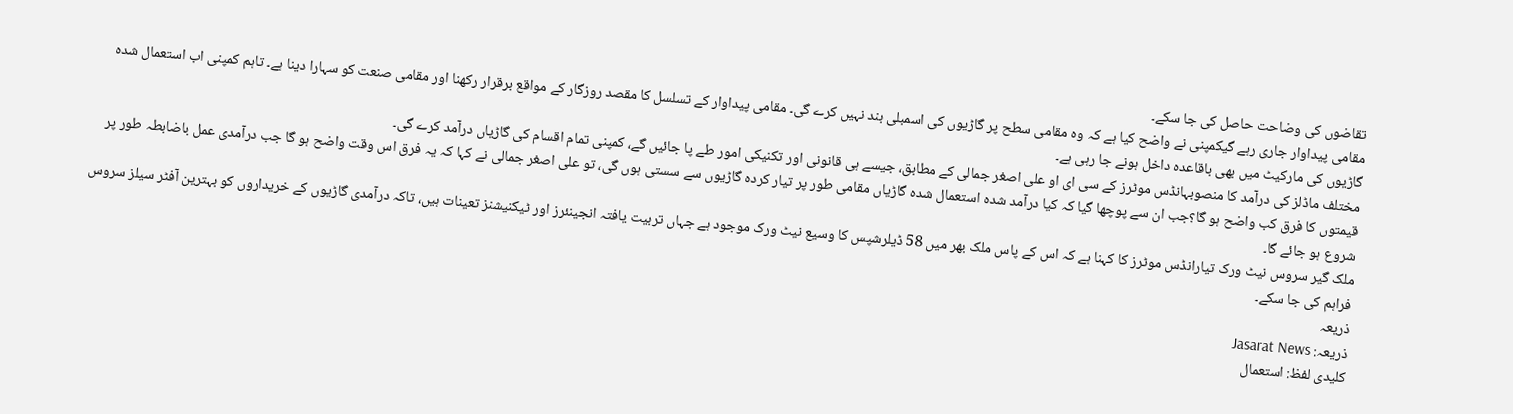تقاضوں کی وضاحت حاصل کی جا سکے۔
مقامی پیداوار جاری رہے گیکمپنی نے واضح کیا ہے کہ وہ مقامی سطح پر گاڑیوں کی اسمبلی بند نہیں کرے گی۔ مقامی پیداوار کے تسلسل کا مقصد روزگار کے مواقع برقرار رکھنا اور مقامی صنعت کو سہارا دینا ہے۔ تاہم کمپنی اب استعمال شدہ گاڑیوں کی مارکیٹ میں بھی باقاعدہ داخل ہونے جا رہی ہے۔
مختلف ماڈلز کی درآمد کا منصوبہانڈس موٹرز کے سی ای او علی اصغر جمالی کے مطابق، جیسے ہی قانونی اور تکنیکی امور طے پا جائیں گے، کمپنی تمام اقسام کی گاڑیاں درآمد کرے گی۔
قیمتوں کا فرق کب واضح ہو گا؟جب ان سے پوچھا گیا کہ کیا درآمد شدہ استعمال شدہ گاڑیاں مقامی طور پر تیار کردہ گاڑیوں سے سستی ہوں گی، تو علی اصغر جمالی نے کہا کہ یہ فرق اس وقت واضح ہو گا جب درآمدی عمل باضابطہ طور پر شروع ہو جائے گا۔
ملک گیر سروس نیٹ ورک تیارانڈس موٹرز کا کہنا ہے کہ اس کے پاس ملک بھر میں 58 ڈیلرشپس کا وسیع نیٹ ورک موجود ہے جہاں تربیت یافتہ انجینئرز اور ٹیکنیشنز تعینات ہیں، تاکہ درآمدی گاڑیوں کے خریداروں کو بہترین آفٹر سیلز سروس فراہم کی جا سکے۔
ذریعہ
ذریعہ: Jasarat News
کلیدی لفظ: استعمال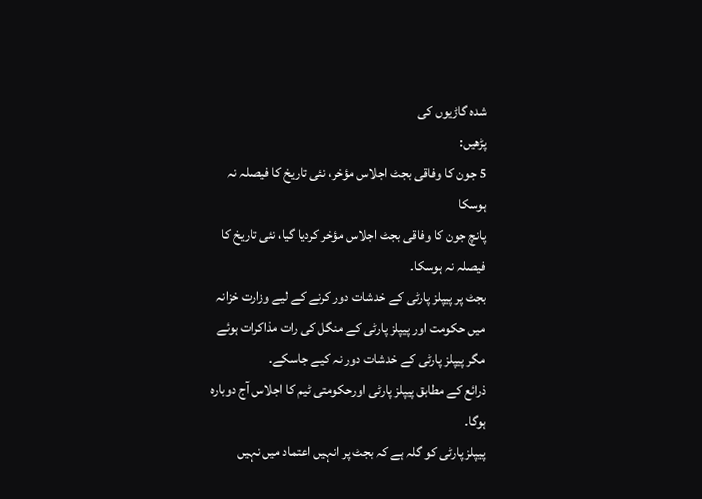شدہ گاڑیوں کی
پڑھیں:
5 جون کا وفاقی بجٹ اجلاس مؤخر، نئی تاریخ کا فیصلہ نہ ہوسکا
پانچ جون کا وفاقی بجٹ اجلاس مؤخر کردیا گیا، نئی تاریخ کا فیصلہ نہ ہوسکا۔
بجٹ پر پیپلز پارٹی کے خدشات دور کرنے کے لیے وزارت خزانہ میں حکومت اور پیپلز پارٹی کے منگل کی رات مذاکرات ہوئے مگر پیپلز پارٹی کے خدشات دور نہ کیے جاسکے۔
ذرائع کے مطابق پیپلز پارٹی اورحکومتی ٹیم کا اجلاس آج دوبارہ ہوگا۔
پیپلز پارٹی کو گلہ ہے کہ بجٹ پر انہیں اعتماد میں نہیں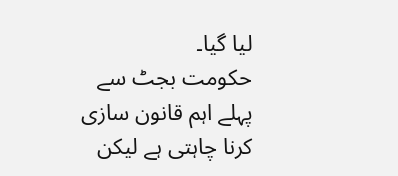لیا گیا۔
حکومت بجٹ سے پہلے اہم قانون سازی کرنا چاہتی ہے لیکن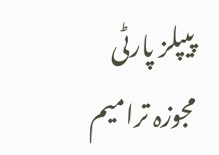پیپلز پارٹی مجوزہ ترامیم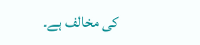کی مخالف ہے۔